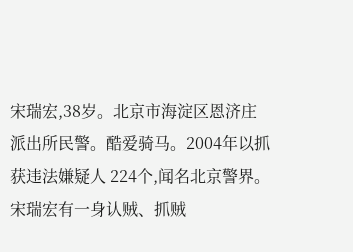宋瑞宏,38岁。北京市海淀区恩济庄派出所民警。酷爱骑马。2004年以抓获违法嫌疑人 224个,闻名北京警界。宋瑞宏有一身认贼、抓贼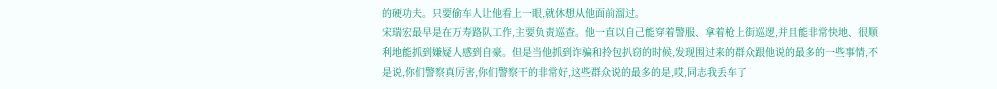的硬功夫。只要偷车人让他看上一眼,就休想从他面前溜过。
宋瑞宏最早是在万寿路队工作,主要负责巡查。他一直以自己能穿着警服、拿着枪上街巡逻,并且能非常快地、很顺利地能抓到嫌疑人感到自豪。但是当他抓到诈骗和拎包扒窃的时候,发现围过来的群众跟他说的最多的一些事情,不是说,你们警察真厉害,你们警察干的非常好,这些群众说的最多的是,哎,同志我丢车了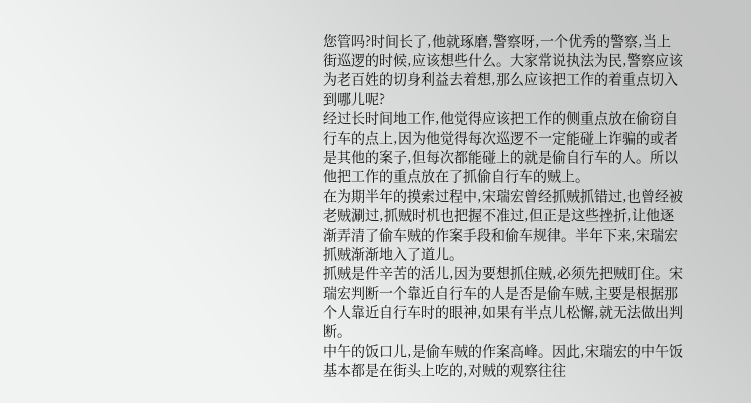您管吗?时间长了,他就琢磨,警察呀,一个优秀的警察,当上街巡逻的时候,应该想些什么。大家常说执法为民,警察应该为老百姓的切身利益去着想,那么应该把工作的着重点切入到哪儿呢?
经过长时间地工作,他觉得应该把工作的侧重点放在偷窃自行车的点上,因为他觉得每次巡逻不一定能碰上诈骗的或者是其他的案子,但每次都能碰上的就是偷自行车的人。所以他把工作的重点放在了抓偷自行车的贼上。
在为期半年的摸索过程中,宋瑞宏曾经抓贼抓错过,也曾经被老贼涮过,抓贼时机也把握不准过,但正是这些挫折,让他逐渐弄清了偷车贼的作案手段和偷车规律。半年下来,宋瑞宏抓贼渐渐地入了道儿。
抓贼是件辛苦的活儿,因为要想抓住贼,必须先把贼盯住。宋瑞宏判断一个靠近自行车的人是否是偷车贼,主要是根据那个人靠近自行车时的眼神,如果有半点儿松懈,就无法做出判断。
中午的饭口儿,是偷车贼的作案高峰。因此,宋瑞宏的中午饭基本都是在街头上吃的,对贼的观察往往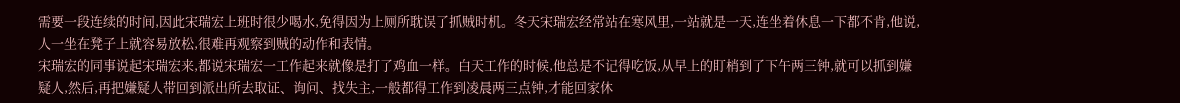需要一段连续的时间,因此宋瑞宏上班时很少喝水,免得因为上厕所耽误了抓贼时机。冬天宋瑞宏经常站在寒风里,一站就是一天,连坐着休息一下都不肯,他说,人一坐在凳子上就容易放松,很难再观察到贼的动作和表情。
宋瑞宏的同事说起宋瑞宏来,都说宋瑞宏一工作起来就像是打了鸡血一样。白天工作的时候,他总是不记得吃饭,从早上的盯梢到了下午两三钟,就可以抓到嫌疑人,然后,再把嫌疑人带回到派出所去取证、询问、找失主,一般都得工作到凌晨两三点钟,才能回家休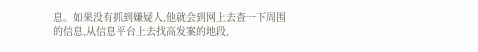息。如果没有抓到嫌疑人,他就会到网上去查一下周围的信息,从信息平台上去找高发案的地段,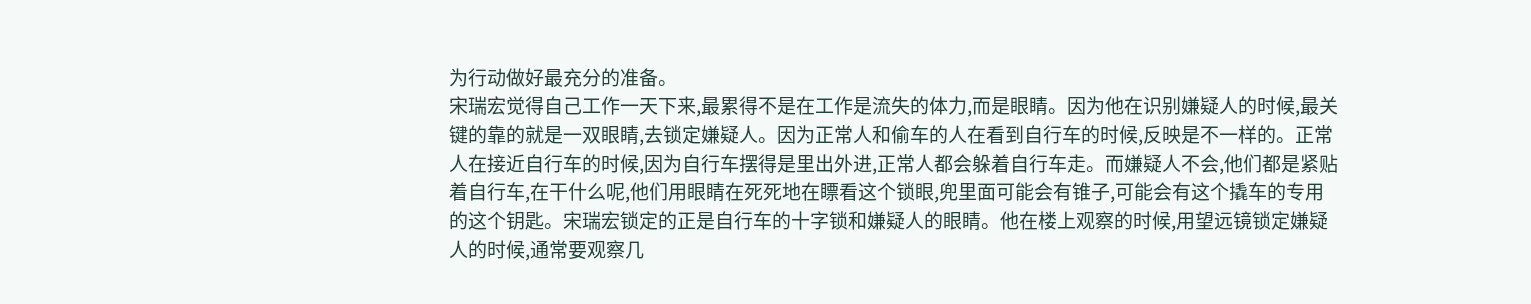为行动做好最充分的准备。
宋瑞宏觉得自己工作一天下来,最累得不是在工作是流失的体力,而是眼睛。因为他在识别嫌疑人的时候,最关键的靠的就是一双眼睛,去锁定嫌疑人。因为正常人和偷车的人在看到自行车的时候,反映是不一样的。正常人在接近自行车的时候,因为自行车摆得是里出外进,正常人都会躲着自行车走。而嫌疑人不会,他们都是紧贴着自行车,在干什么呢,他们用眼睛在死死地在瞟看这个锁眼,兜里面可能会有锥子,可能会有这个撬车的专用的这个钥匙。宋瑞宏锁定的正是自行车的十字锁和嫌疑人的眼睛。他在楼上观察的时候,用望远镜锁定嫌疑人的时候,通常要观察几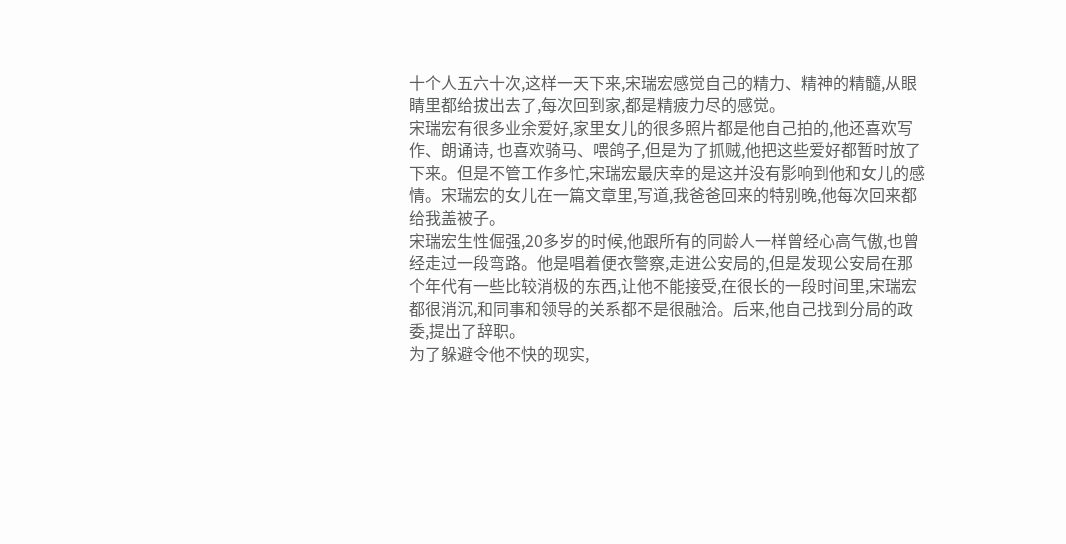十个人五六十次,这样一天下来,宋瑞宏感觉自己的精力、精神的精髓,从眼睛里都给拔出去了,每次回到家,都是精疲力尽的感觉。
宋瑞宏有很多业余爱好,家里女儿的很多照片都是他自己拍的,他还喜欢写作、朗诵诗, 也喜欢骑马、喂鸽子,但是为了抓贼,他把这些爱好都暂时放了下来。但是不管工作多忙,宋瑞宏最庆幸的是这并没有影响到他和女儿的感情。宋瑞宏的女儿在一篇文章里,写道,我爸爸回来的特别晚,他每次回来都给我盖被子。
宋瑞宏生性倔强,20多岁的时候,他跟所有的同龄人一样曾经心高气傲,也曾经走过一段弯路。他是唱着便衣警察,走进公安局的,但是发现公安局在那个年代有一些比较消极的东西,让他不能接受,在很长的一段时间里,宋瑞宏都很消沉,和同事和领导的关系都不是很融洽。后来,他自己找到分局的政委,提出了辞职。
为了躲避令他不快的现实,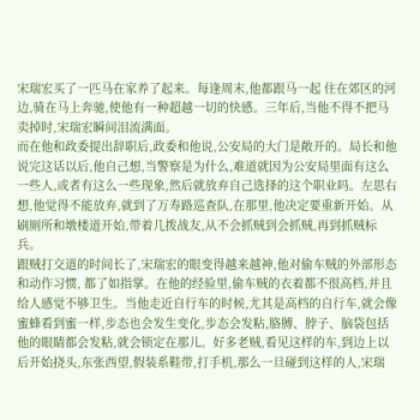宋瑞宏买了一匹马在家养了起来。每逢周末,他都跟马一起 住在郊区的河边,骑在马上奔驰,使他有一种超越一切的快感。三年后,当他不得不把马卖掉时,宋瑞宏瞬间泪流满面。
而在他和政委提出辞职后,政委和他说,公安局的大门是敞开的。局长和他说完这话以后,他自己想,当警察是为什么,难道就因为公安局里面有这么一些人,或者有这么一些现象,然后就放弃自己选择的这个职业吗。左思右想,他觉得不能放弃,就到了万寿路巡查队,在那里,他决定要重新开始。从刷厕所和墩楼道开始,带着几拨战友,从不会抓贼到会抓贼,再到抓贼标兵。
跟贼打交道的时间长了,宋瑞宏的眼变得越来越神,他对偷车贼的外部形态和动作习惯, 都了如指掌。在他的经验里,偷车贼的衣着都不很高档,并且给人感觉不够卫生。当他走近自行车的时候,尤其是高档的自行车,就会像蜜蜂看到蜜一样,步态也会发生变化,步态会发粘,胳膊、脖子、脑袋包括他的眼睛都会发粘,就会锁定在那儿。好多老贼,看见这样的车,到边上以后开始挠头,东张西望,假装系鞋带,打手机,那么一旦碰到这样的人,宋瑞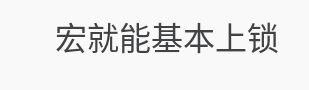宏就能基本上锁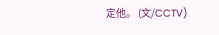定他。 (文/CCTV)